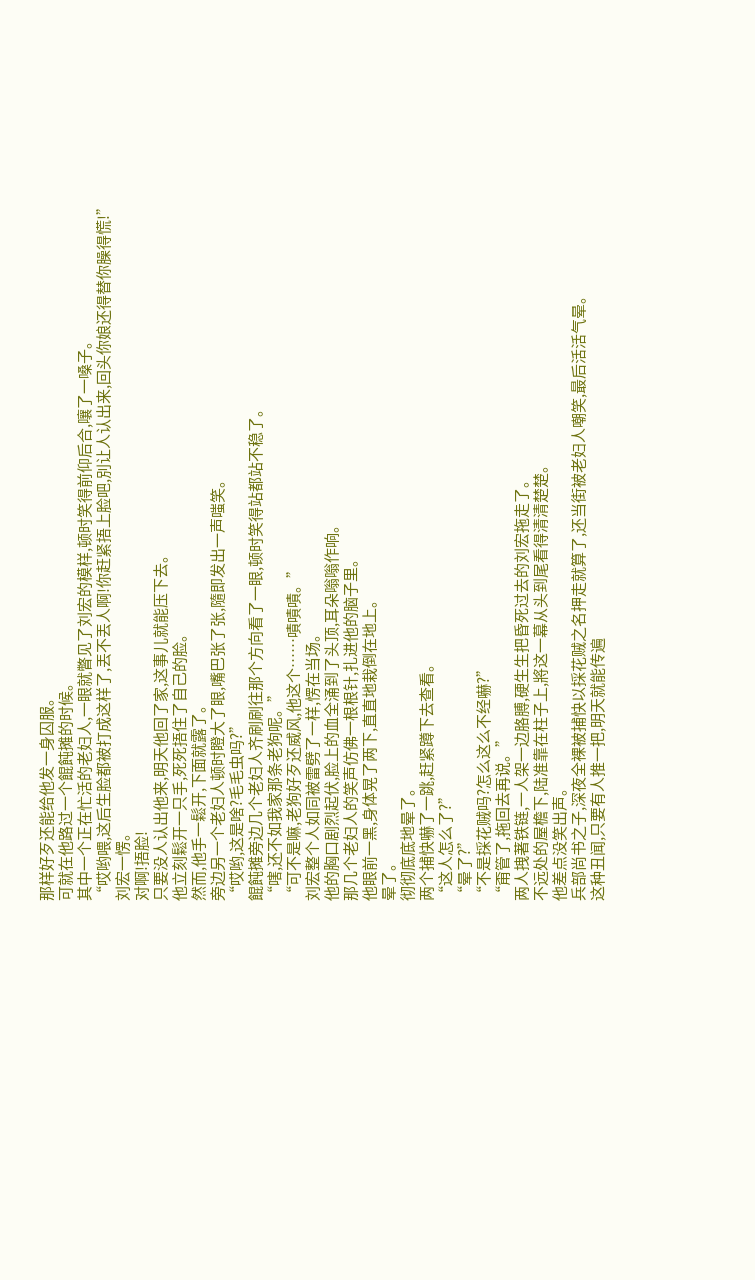那样好歹还能给他发一身囚服。
可就在他路过一个餛飩摊的时候。
其中一个正在忙活的老妇人,一眼就瞥见了刘宏的模样,顿时笑得前仰后合,嚷了一嗓子。
“哎哟喂,这后生脸都被打成这样了,丟不丟人啊!你赶紧捂上脸吧,別让人认出来,回头你娘还得替你臊得慌!”
刘宏一愣。
对啊!捂脸!
只要没人认出他来,明天他回了家,这事儿就能压下去。
他立刻鬆开一只手,死死捂住了自己的脸。
然而,他手一鬆开,下面就露了。
旁边另一个老妇人顿时瞪大了眼,嘴巴张了张,隨即发出一声嗤笑。
“哎哟,这是啥?毛毛虫吗?”
餛飩摊旁边几个老妇人齐刷刷往那个方向看了一眼,顿时笑得站都站不稳了。
“嗐,还不如我家那条老狗呢。”
“可不是嘛,老狗好歹还威风,他这个……嘖嘖嘖。”
刘宏整个人如同被雷劈了一样,愣在当场。
他的胸口剧烈起伏,脸上的血全涌到了头顶,耳朵嗡嗡作响。
那几个老妇人的笑声仿佛一根根针,扎进他的脑子里。
他眼前一黑,身体晃了两下,直直地栽倒在地上。
晕了。
彻彻底底地晕了。
两个捕快嚇了一跳,赶紧蹲下去查看。
“这人怎么了?”
“晕了?”
“不是採花贼吗?怎么这么不经嚇?”
“甭管了,拖回去再说。”
两人拽著铁链,一人架一边胳膊,硬生生把昏死过去的刘宏拖走了。
不远处的屋檐下,陆准靠在柱子上,將这一幕从头到尾看得清清楚楚。
他差点没笑出声。
兵部尚书之子,深夜全裸被捕快以採花贼之名押走就算了,还当街被老妇人嘲笑,最后活活气晕。
这种丑闻,只要有人推一把,明天就能传遍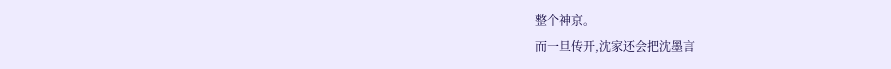整个神京。
而一旦传开,沈家还会把沈墨言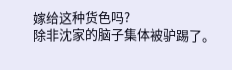嫁给这种货色吗?
除非沈家的脑子集体被驴踢了。